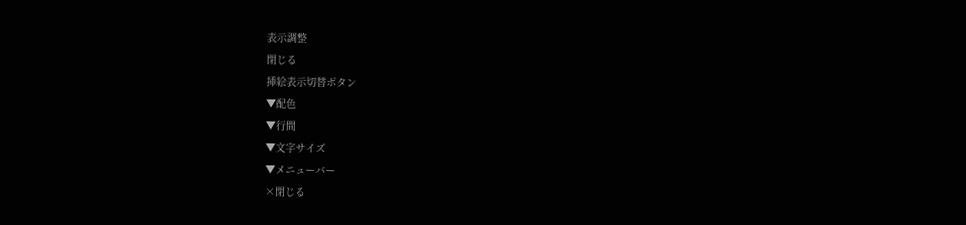表示調整
閉じる
挿絵表示切替ボタン
▼配色
▼行間
▼文字サイズ
▼メニューバー
×閉じる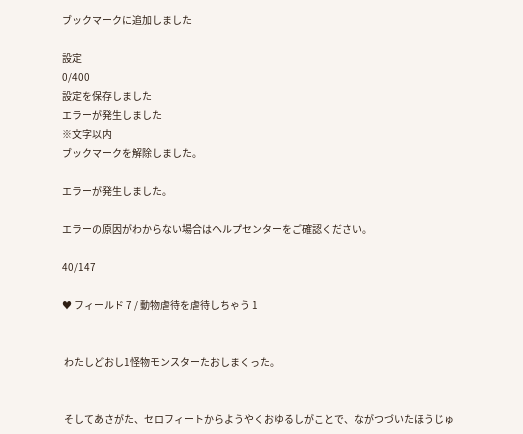ブックマークに追加しました

設定
0/400
設定を保存しました
エラーが発生しました
※文字以内
ブックマークを解除しました。

エラーが発生しました。

エラーの原因がわからない場合はヘルプセンターをご確認ください。

40/147

♥ フィールド 7 / 動物虐待を虐待しちゃう 1


 わたしどおし1怪物モンスターたおしまくった。


 そしてあさがた、セロフィートからようやくおゆるしがことで、ながつづいたほうじゅ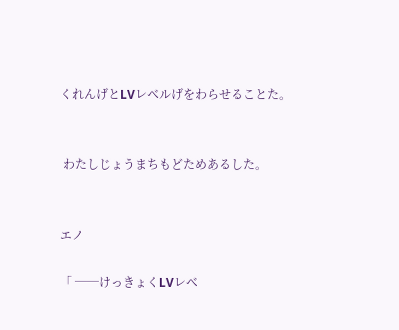くれんげとLVレベルげをわらせることた。


 わたしじょうまちもどためあるした。


エノ

「 ──けっきょくLVレベ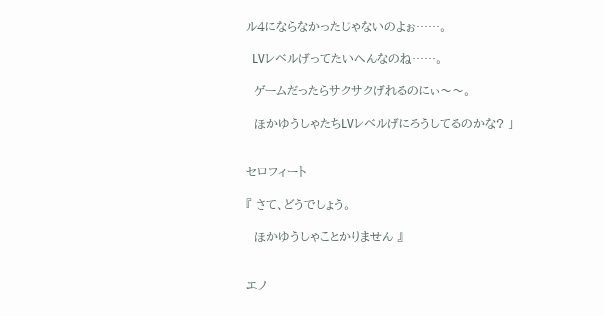ル4にならなかったじゃないのよぉ……。

  LVレベルげってたいへんなのね……。

  ゲームだったらサクサクげれるのにぃ〜〜。

  ほかゆうしゃたちLVレベルげにろうしてるのかな? 」


セロフィート

『 さて、どうでしょう。

  ほかゆうしゃことかりません 』


エノ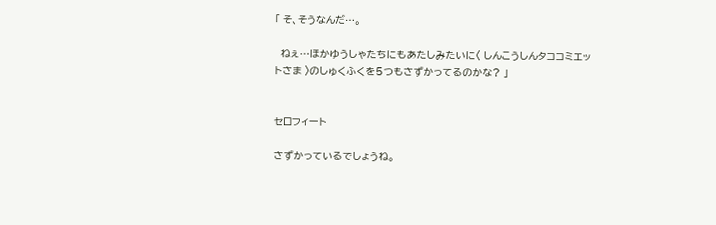「 そ、そうなんだ…。

  ねぇ…ほかゆうしゃたちにもあたしみたいに〈 しんこうしんタココミエットさま 〉のしゅくふくを5つもさずかってるのかな? 」


セロフィート

さずかっているでしょうね。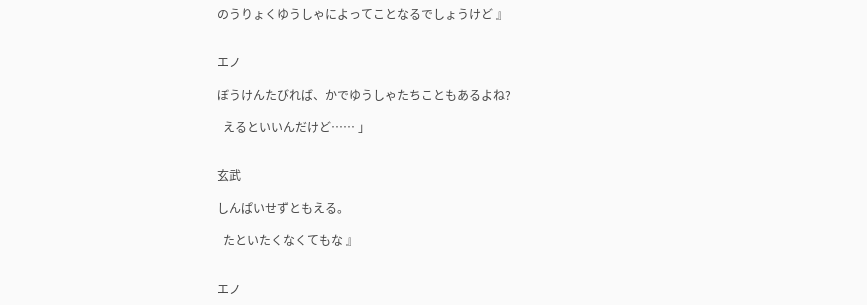のうりょくゆうしゃによってことなるでしょうけど 』


エノ

ぼうけんたびれば、かでゆうしゃたちこともあるよね?

  えるといいんだけど…… 」


玄武

しんぱいせずともえる。

  たといたくなくてもな 』


エノ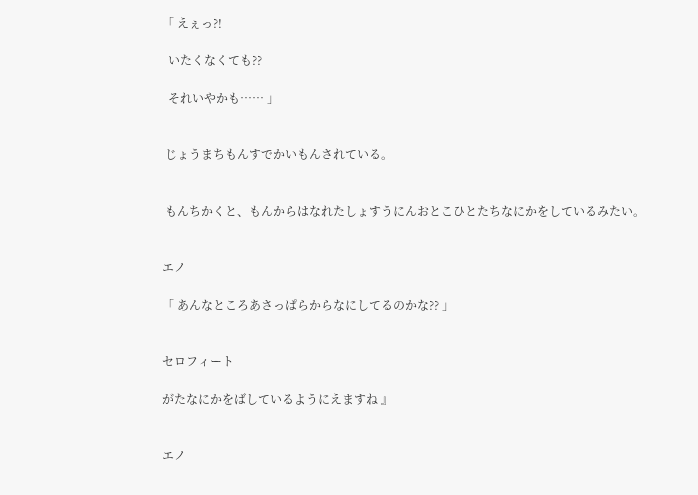「 えぇっ?!

  いたくなくても??

  それいやかも…… 」


 じょうまちもんすでかいもんされている。


 もんちかくと、もんからはなれたしょすうにんおとこひとたちなにかをしているみたい。


エノ

「 あんなところあさっぱらからなにしてるのかな?? 」


セロフィート

がたなにかをばしているようにえますね 』


エノ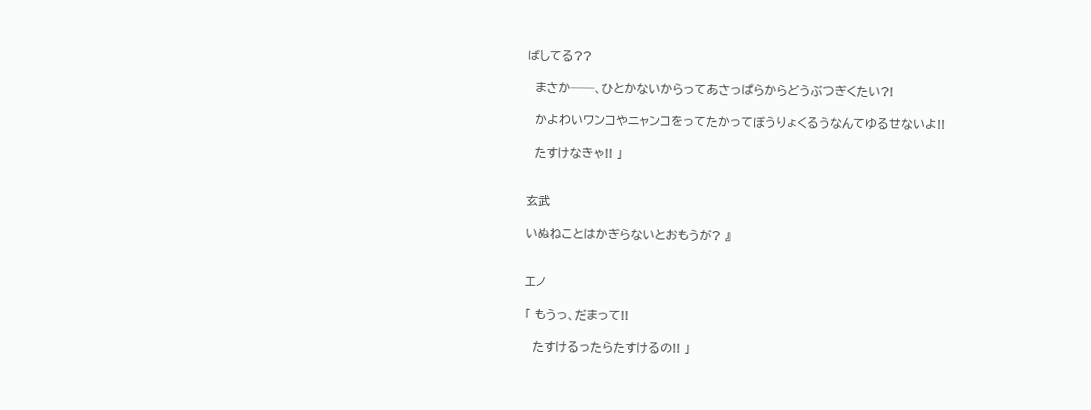ばしてる??

  まさか──、ひとかないからってあさっぱらからどうぶつぎくたい?!

  かよわいワンコやニャンコをってたかってぼうりょくるうなんてゆるせないよ!!

  たすけなきゃ!! 」


玄武

いぬねことはかぎらないとおもうが? 』


エノ

「 もうっ、だまって!!

  たすけるったらたすけるの!! 」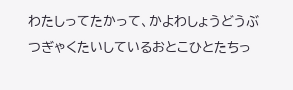わたしってたかって、かよわしょうどうぶつぎゃくたいしているおとこひとたちっ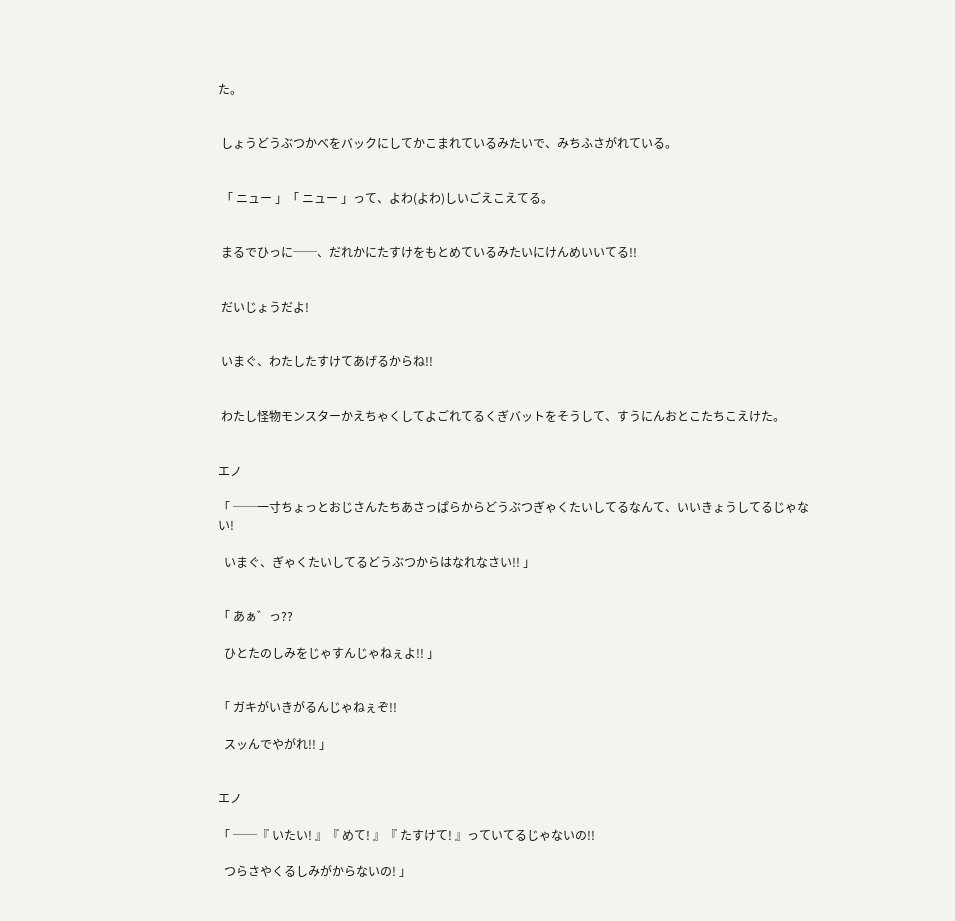た。


 しょうどうぶつかべをバックにしてかこまれているみたいで、みちふさがれている。


 「 ニュー 」「 ニュー 」って、よわ(よわ)しいごえこえてる。


 まるでひっに──、だれかにたすけをもとめているみたいにけんめいいてる!!


 だいじょうだよ!


 いまぐ、わたしたすけてあげるからね!!


 わたし怪物モンスターかえちゃくしてよごれてるくぎバットをそうして、すうにんおとこたちこえけた。


エノ

「 ──一寸ちょっとおじさんたちあさっぱらからどうぶつぎゃくたいしてるなんて、いいきょうしてるじゃない!

  いまぐ、ぎゃくたいしてるどうぶつからはなれなさい!! 」


「 あぁ゛っ??

  ひとたのしみをじゃすんじゃねぇよ!! 」


「 ガキがいきがるんじゃねぇぞ!!

  スッんでやがれ!! 」


エノ

「 ──『 いたい! 』『 めて! 』『 たすけて! 』っていてるじゃないの!!

  つらさやくるしみがからないの! 」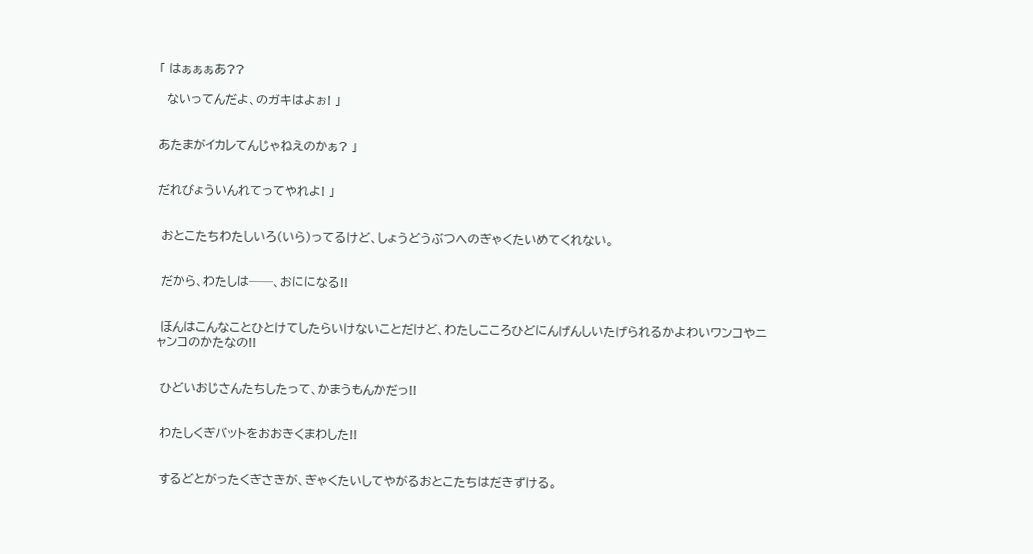「 はぁぁぁあ??

  ないってんだよ、のガキはよぉ! 」


あたまがイカレてんじゃねえのかぁ? 」


だれびょういんれてってやれよ! 」


 おとこたちわたしいろ(いら)ってるけど、しょうどうぶつへのぎゃくたいめてくれない。


 だから、わたしは──、おにになる!!


 ほんはこんなことひとけてしたらいけないことだけど、わたしこころひどにんげんしいたげられるかよわいワンコやニャンコのかたなの!!


 ひどいおじさんたちしたって、かまうもんかだっ!!


 わたしくぎバットをおおきくまわした!!


 するどとがったくぎさきが、ぎゃくたいしてやがるおとこたちはだきずける。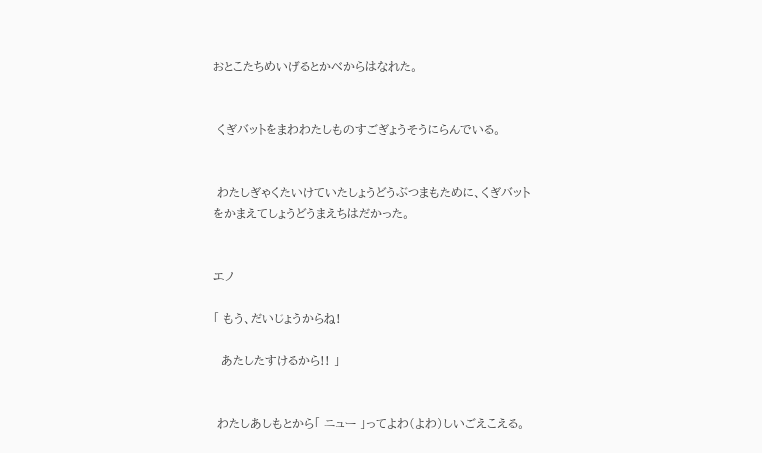おとこたちめいげるとかべからはなれた。


 くぎバットをまわわたしものすごぎょうそうにらんでいる。


 わたしぎゃくたいけていたしょうどうぶつまもために、くぎバットをかまえてしょうどうまえちはだかった。


エノ

「 もう、だいじょうからね!

  あたしたすけるから!! 」


 わたしあしもとから「 ニュー 」ってよわ(よわ)しいごえこえる。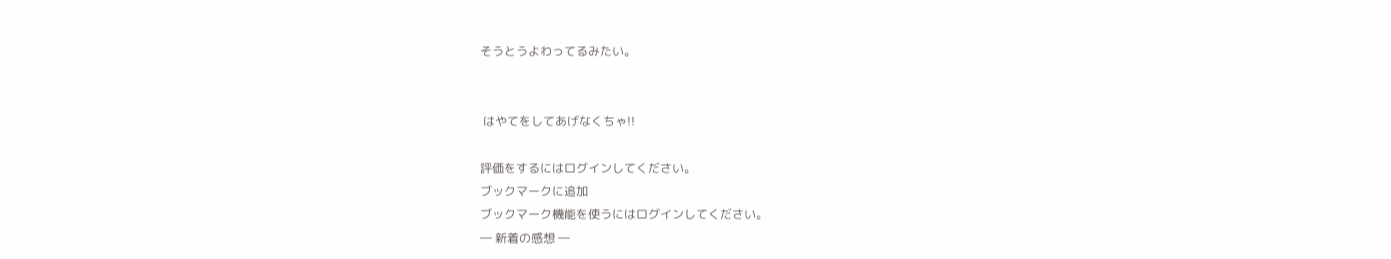そうとうよわってるみたい。


 はやてをしてあげなくちゃ!!

評価をするにはログインしてください。
ブックマークに追加
ブックマーク機能を使うにはログインしてください。
― 新着の感想 ―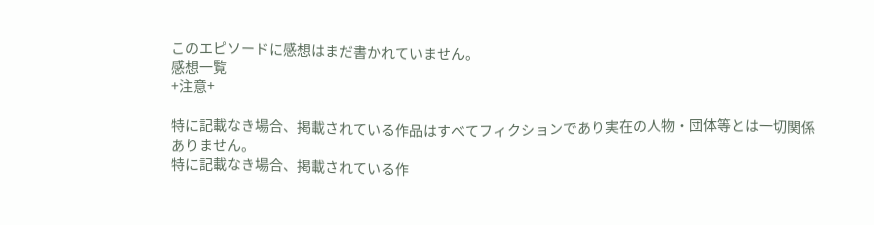このエピソードに感想はまだ書かれていません。
感想一覧
+注意+

特に記載なき場合、掲載されている作品はすべてフィクションであり実在の人物・団体等とは一切関係ありません。
特に記載なき場合、掲載されている作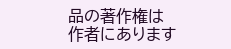品の著作権は作者にあります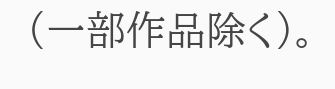(一部作品除く)。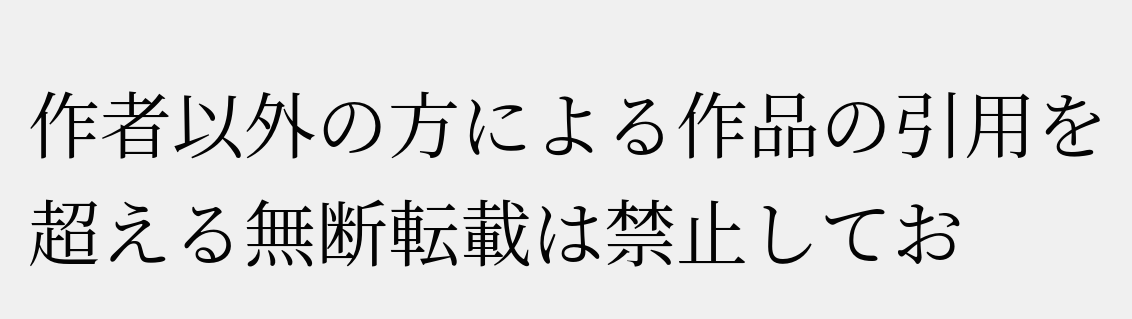作者以外の方による作品の引用を超える無断転載は禁止してお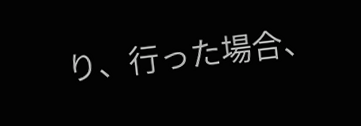り、行った場合、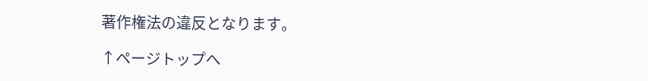著作権法の違反となります。

↑ページトップへ